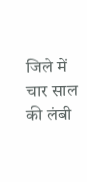जिले में चार साल की लंबी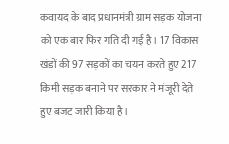कवायद के बाद प्रधानमंत्री ग्राम सड़क योजना को एक बार फिर गति दी गई है। 17 विकास खंडों की 97 सड़कों का चयन करते हुए 217 किमी सड़क बनाने पर सरकार ने मंजूरी देते हुए बजट जारी किया है।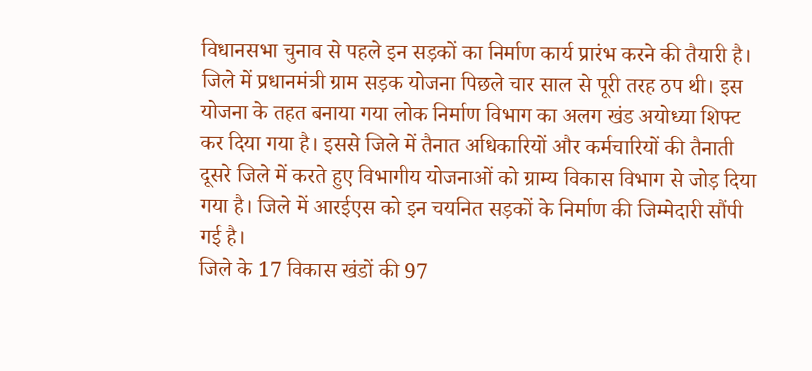विधानसभा चुनाव से पहले इन सड़कों का निर्माण कार्य प्रारंभ करने की तैयारी है।
जिले में प्रधानमंत्री ग्राम सड़क योजना पिछले चार साल से पूरी तरह ठप थी। इस योजना के तहत बनाया गया लोक निर्माण विभाग का अलग खंड अयोध्या शिफ्ट कर दिया गया है। इससे जिले में तैनात अधिकारियों और कर्मचारियों की तैनाती दूसरे जिले में करते हुए विभागीय योजनाओं को ग्राम्य विकास विभाग से जोड़ दिया गया है। जिले में आरईएस को इन चयनित सड़कों के निर्माण की जिम्मेदारी सौंपी गई है।
जिले के 17 विकास खंडों की 97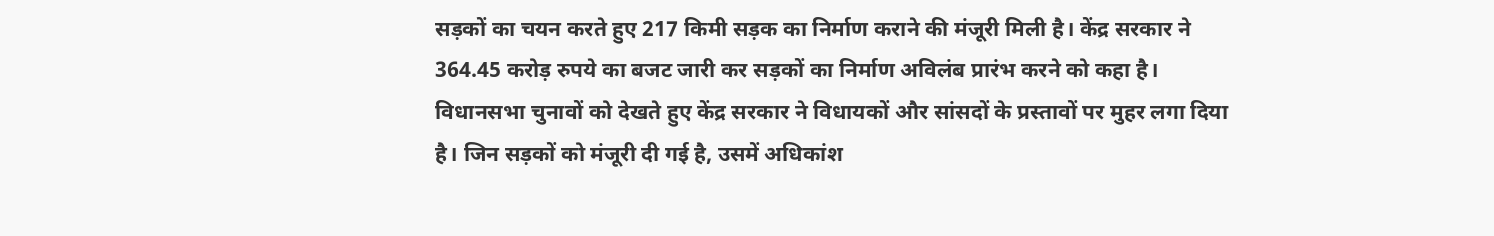सड़कों का चयन करते हुए 217 किमी सड़क का निर्माण कराने की मंजूरी मिली है। केंद्र सरकार ने 364.45 करोड़ रुपये का बजट जारी कर सड़कों का निर्माण अविलंब प्रारंभ करने को कहा है। विधानसभा चुनावों को देखते हुए केंद्र सरकार ने विधायकों और सांसदों के प्रस्तावों पर मुहर लगा दिया है। जिन सड़कों को मंजूरी दी गई है, उसमें अधिकांश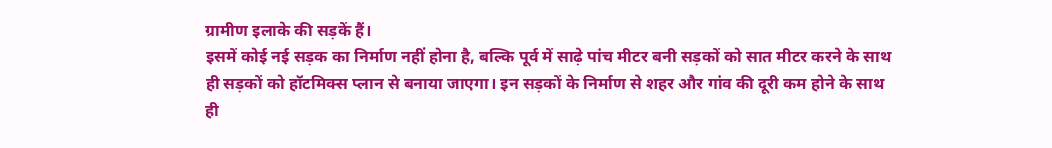ग्रामीण इलाके की सड़कें हैं।
इसमें कोई नई सड़क का निर्माण नहीं होना है, बल्कि पूर्व में साढ़े पांच मीटर बनी सड़कों को सात मीटर करने के साथ ही सड़कों को हॉटमिक्स प्लान से बनाया जाएगा। इन सड़कों के निर्माण से शहर और गांव की दूरी कम होने के साथ ही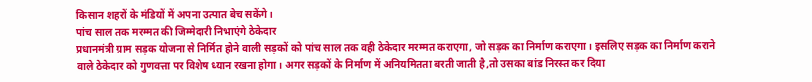किसान शहरों के मंडियों में अपना उत्पात बेच सकेंगे।
पांच साल तक मरम्मत की जिम्मेदारी निभाएंगे ठेकेदार
प्रधानमंत्री ग्राम सड़क योजना से निर्मित होने वाली सड़कों को पांच साल तक वही ठेकेदार मरम्मत कराएगा, जो सड़क का निर्माण कराएगा। इसलिए सड़क का निर्माण कराने वाले ठेकेदार को गुणवत्ता पर विशेष ध्यान रखना होगा। अगर सड़कों के निर्माण में अनियमितता बरती जाती है,तो उसका बांड निरस्त कर दिया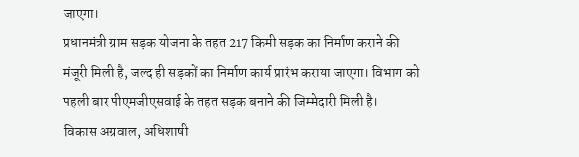जाएगा।
प्रधानमंत्री ग्राम सड़क योजना के तहत 217 किमी सड़क का निर्माण कराने की मंजूरी मिली है, जल्द ही सड़कों का निर्माण कार्य प्रारंभ कराया जाएगा। विभाग को पहली बार पीएमजीएसवाई के तहत सड़क बनाने की जिम्मेदारी मिली है।
विकास अग्रवाल, अधिशाषी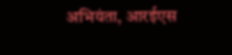अभियंता, आरईएस